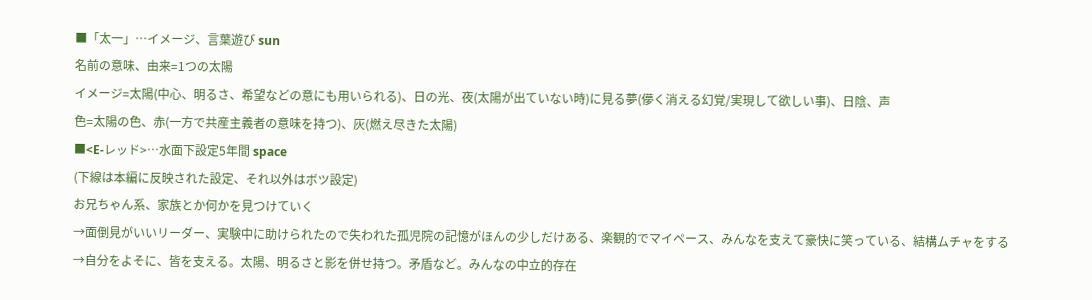■「太一」…イメージ、言葉遊び sun
名前の意味、由来=1つの太陽
イメージ=太陽(中心、明るさ、希望などの意にも用いられる)、日の光、夜(太陽が出ていない時)に見る夢(儚く消える幻覚/実現して欲しい事)、日陰、声
色=太陽の色、赤(一方で共産主義者の意味を持つ)、灰(燃え尽きた太陽)
■<E-レッド>…水面下設定5年間 space
(下線は本編に反映された設定、それ以外はボツ設定)
お兄ちゃん系、家族とか何かを見つけていく
→面倒見がいいリーダー、実験中に助けられたので失われた孤児院の記憶がほんの少しだけある、楽観的でマイペース、みんなを支えて豪快に笑っている、結構ムチャをする
→自分をよそに、皆を支える。太陽、明るさと影を併せ持つ。矛盾など。みんなの中立的存在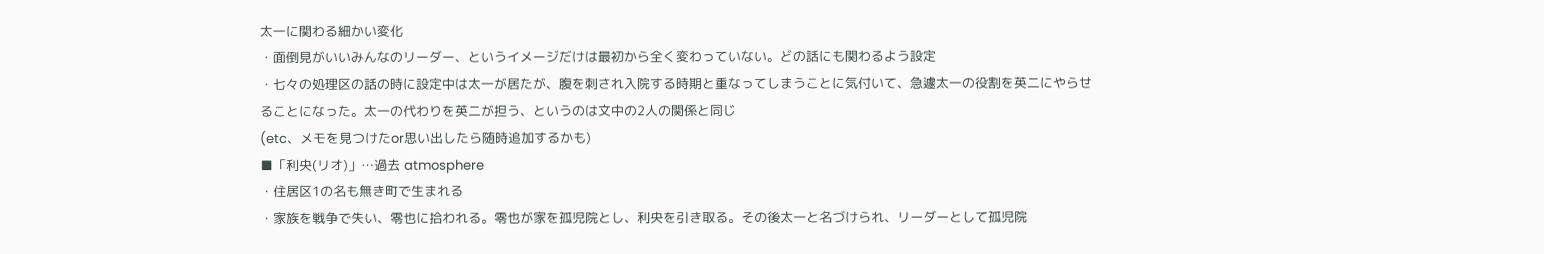太一に関わる細かい変化
・面倒見がいいみんなのリーダー、というイメージだけは最初から全く変わっていない。どの話にも関わるよう設定
・七々の処理区の話の時に設定中は太一が居たが、腹を刺され入院する時期と重なってしまうことに気付いて、急遽太一の役割を英二にやらせることになった。太一の代わりを英二が担う、というのは文中の2人の関係と同じ
(etc、メモを見つけたor思い出したら随時追加するかも)
■「利央(リオ)」…過去 atmosphere
・住居区1の名も無き町で生まれる
・家族を戦争で失い、零也に拾われる。零也が家を孤児院とし、利央を引き取る。その後太一と名づけられ、リーダーとして孤児院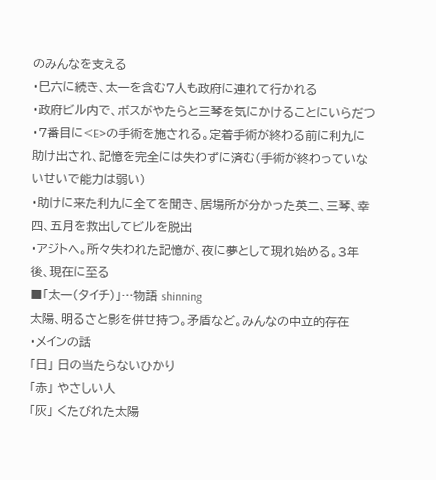のみんなを支える
・巳六に続き、太一を含む7人も政府に連れて行かれる
・政府ビル内で、ボスがやたらと三琴を気にかけることにいらだつ
・7番目に<E>の手術を施される。定着手術が終わる前に利九に助け出され、記憶を完全には失わずに済む(手術が終わっていないせいで能力は弱い)
・助けに来た利九に全てを聞き、居場所が分かった英二、三琴、幸四、五月を救出してビルを脱出
・アジトへ。所々失われた記憶が、夜に夢として現れ始める。3年後、現在に至る
■「太一(タイチ)」…物語 shinning
太陽、明るさと影を併せ持つ。矛盾など。みんなの中立的存在
・メインの話
「日」 日の当たらないひかり
「赤」 やさしい人
「灰」 くたびれた太陽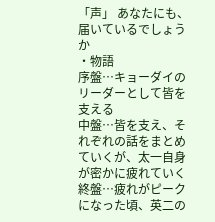「声」 あなたにも、届いているでしょうか
・物語
序盤…キョーダイのリーダーとして皆を支える
中盤…皆を支え、それぞれの話をまとめていくが、太一自身が密かに疲れていく
終盤…疲れがピークになった頃、英二の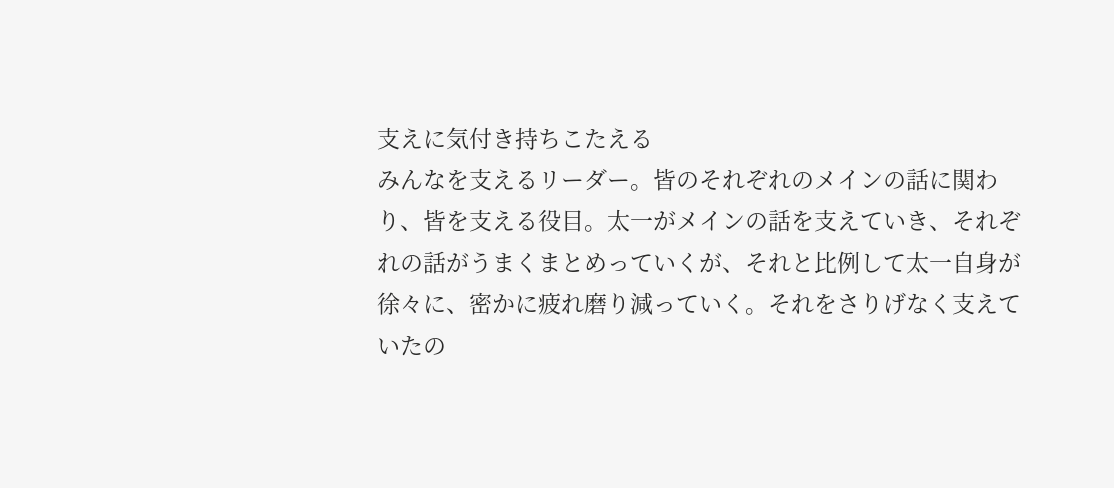支えに気付き持ちこたえる
みんなを支えるリーダー。皆のそれぞれのメインの話に関わり、皆を支える役目。太一がメインの話を支えていき、それぞれの話がうまくまとめっていくが、それと比例して太一自身が徐々に、密かに疲れ磨り減っていく。それをさりげなく支えていたの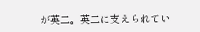が英二。英二に支えられてい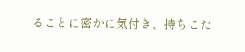ることに密かに気付き、持ちこた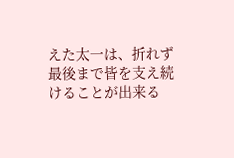えた太一は、折れず最後まで皆を支え続けることが出来る